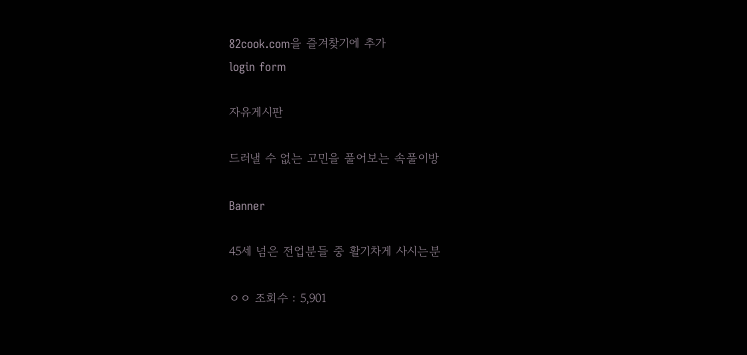82cook.com을 즐겨찾기에 추가
login form

자유게시판

드러낼 수 없는 고민을 풀어보는 속풀이방

Banner

45세 넘은 전업분들 중 활기차게 사시는분

ㅇㅇ 조회수 : 5,901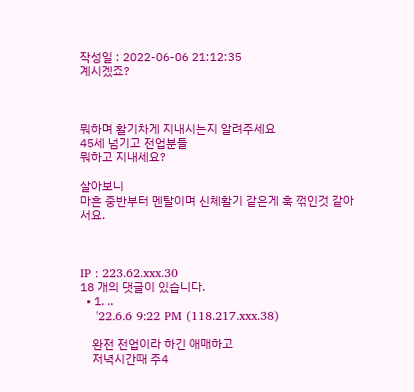작성일 : 2022-06-06 21:12:35
계시겠죠?



뭐하며 활기차게 지내시는지 알려주세요
45세 넘기고 전업분들
뭐하고 지내세요?

살아보니
마흔 중반부터 멘탈이며 신체활기 같은게 훅 꺾인것 같아서요.



IP : 223.62.xxx.30
18 개의 댓글이 있습니다.
  • 1. ..
    '22.6.6 9:22 PM (118.217.xxx.38)

    완전 전업이라 하긴 애매하고
    저녁시간때 주4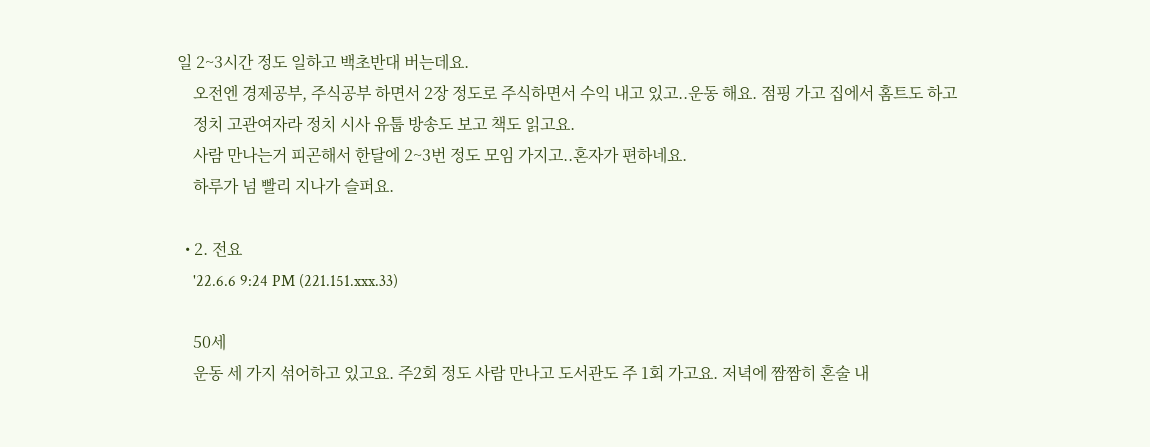일 2~3시간 정도 일하고 백초반대 버는데요.
    오전엔 경제공부, 주식공부 하면서 2장 정도로 주식하면서 수익 내고 있고..운동 해요. 점핑 가고 집에서 홈트도 하고
    정치 고관여자라 정치 시사 유툽 방송도 보고 책도 읽고요.
    사람 만나는거 피곤해서 한달에 2~3번 정도 모임 가지고..혼자가 편하네요.
    하루가 넘 빨리 지나가 슬퍼요.

  • 2. 전요
    '22.6.6 9:24 PM (221.151.xxx.33)

    50세
    운동 세 가지 섞어하고 있고요. 주2회 정도 사람 만나고 도서관도 주 1회 가고요. 저녁에 짬짬히 혼술 내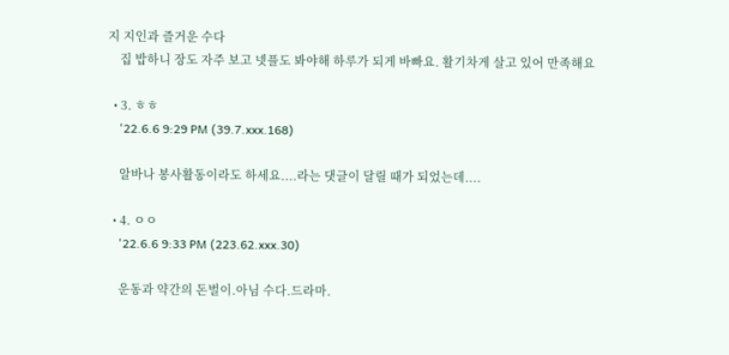지 지인과 즐거운 수다
    집 밥하니 장도 자주 보고 넷플도 봐야해 하루가 되게 바빠요. 활기차게 살고 있어 만족해요

  • 3. ㅎㅎ
    '22.6.6 9:29 PM (39.7.xxx.168)

    알바나 봉사활동이라도 하세요....라는 댓글이 달릴 때가 되었는데....

  • 4. ㅇㅇ
    '22.6.6 9:33 PM (223.62.xxx.30)

    운동과 약간의 돈벌이.아님 수다.드라마.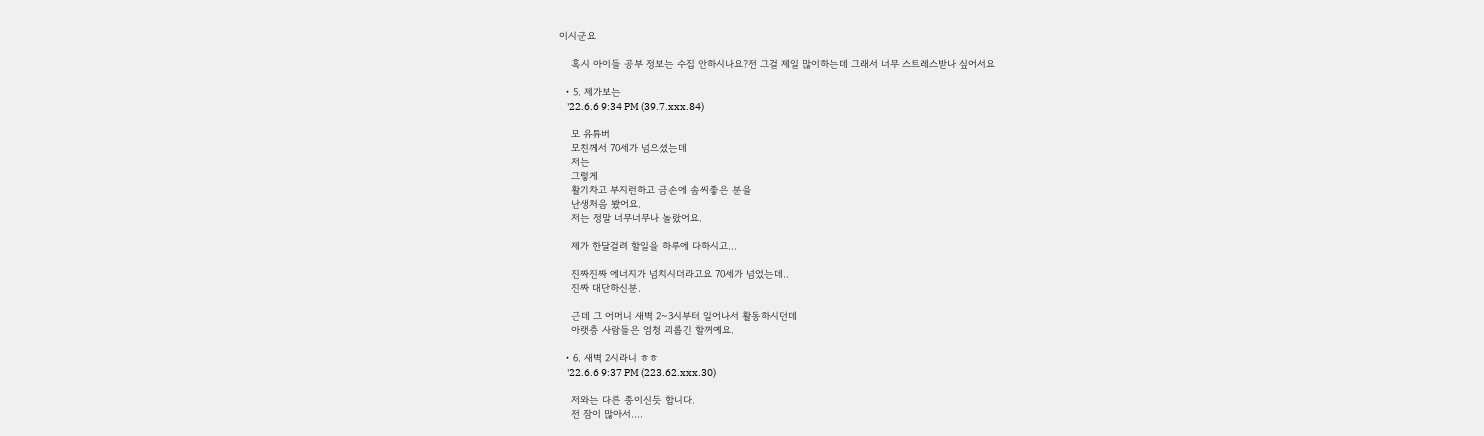이시군요

    혹시 아이들 공부 정보는 수집 안하시나요?전 그걸 제일 많이하는데 그래서 너무 스트레스받나 싶어서요

  • 5. 제가보는
    '22.6.6 9:34 PM (39.7.xxx.84)

    모 유튜버
    모친께서 70세가 넘으셨는데
    저는
    그렇게
    활기차고 부지런하고 금손에 솜씨좋은 분을
    난생처음 봤어요.
    저는 정말 너무너무나 놀랐어요.

    제가 한달걸려 할일을 하루에 다하시고…

    진짜진짜 에너지가 넘치시더라고요 70세가 넘었는데..
    진짜 대단하신분.

    근데 그 어머니 새벽 2~3시부터 일어나서 활동하시던데
    아랫층 사람들은 엄청 괴롭긴 할꺼예요.

  • 6. 새벽 2시라니 ㅎㅎ
    '22.6.6 9:37 PM (223.62.xxx.30)

    저와는 다른 종이신듯 합니다.
    전 잠이 많아서....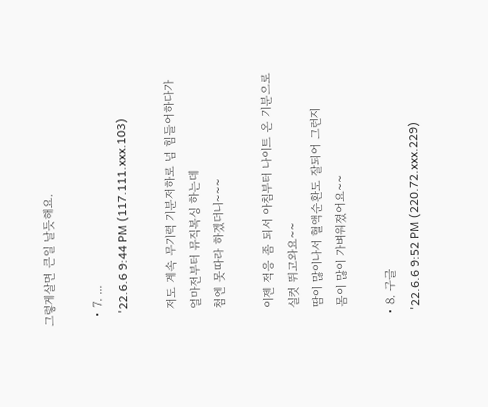그렇게살면 큰일 날듯해요.

  • 7. ...
    '22.6.6 9:44 PM (117.111.xxx.103)

    저도 계속 무기력 기분저하로 넘 힘들어하다가
    얼마전부터 뮤직복싱 하는데
    첨엔 못따라 하겠더니~~~

    이젠 적응 좀 되서 아침부터 나이트 온 기분으로
    실컷 뛰고와요~~
    땀이 많이나서 혈액순환도 잘되어 그런지
    몸이 많이 가벼워졌어요~~

  • 8. 구글
    '22.6.6 9:52 PM (220.72.xxx.229)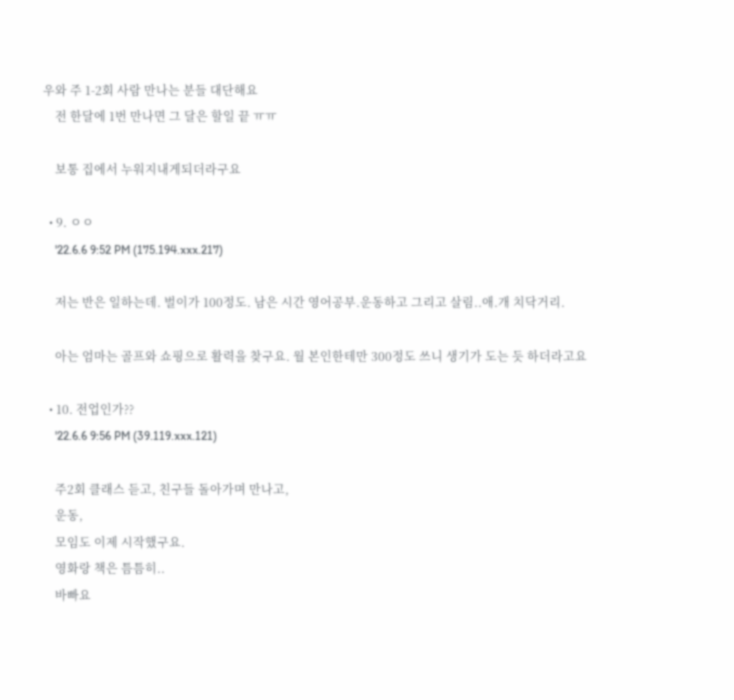우와 주 1-2회 사람 만나는 분들 대단해요
    전 한달에 1번 만나면 그 달은 할일 끝 ㅠㅠ

    보통 집에서 누워지내게되더라구요

  • 9. ㅇㅇ
    '22.6.6 9:52 PM (175.194.xxx.217)

    저는 반은 일하는데. 벌이가 100정도. 남은 시간 영어공부.운동하고 그리고 살림..애.개 치닥거리.

    아는 엄마는 골프와 쇼핑으로 활력을 찾구요. 월 본인한테만 300정도 쓰니 생기가 도는 듯 하더라고요

  • 10. 전업인가??
    '22.6.6 9:56 PM (39.119.xxx.121)

    주2회 클래스 듣고, 친구들 돌아가며 만나고,
    운동,
    모임도 이제 시작했구요.
    영화랑 책은 틈틈히..
    바빠요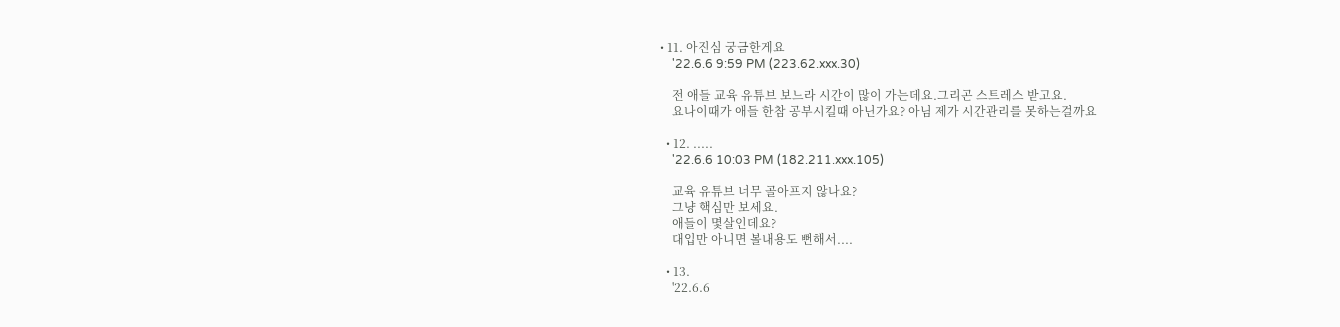• 11. 아진심 궁금한게요
    '22.6.6 9:59 PM (223.62.xxx.30)

    전 애들 교육 유튜브 보느라 시간이 많이 가는데요.그리곤 스트레스 받고요.
    요나이때가 애들 한참 공부시킬때 아닌가요? 아님 제가 시간관리를 못하는걸까요

  • 12. .....
    '22.6.6 10:03 PM (182.211.xxx.105)

    교육 유튜브 너무 골아프지 않나요?
    그냥 핵심만 보세요.
    애들이 몇살인데요?
    대입만 아니면 볼내용도 뻔해서....

  • 13.
    '22.6.6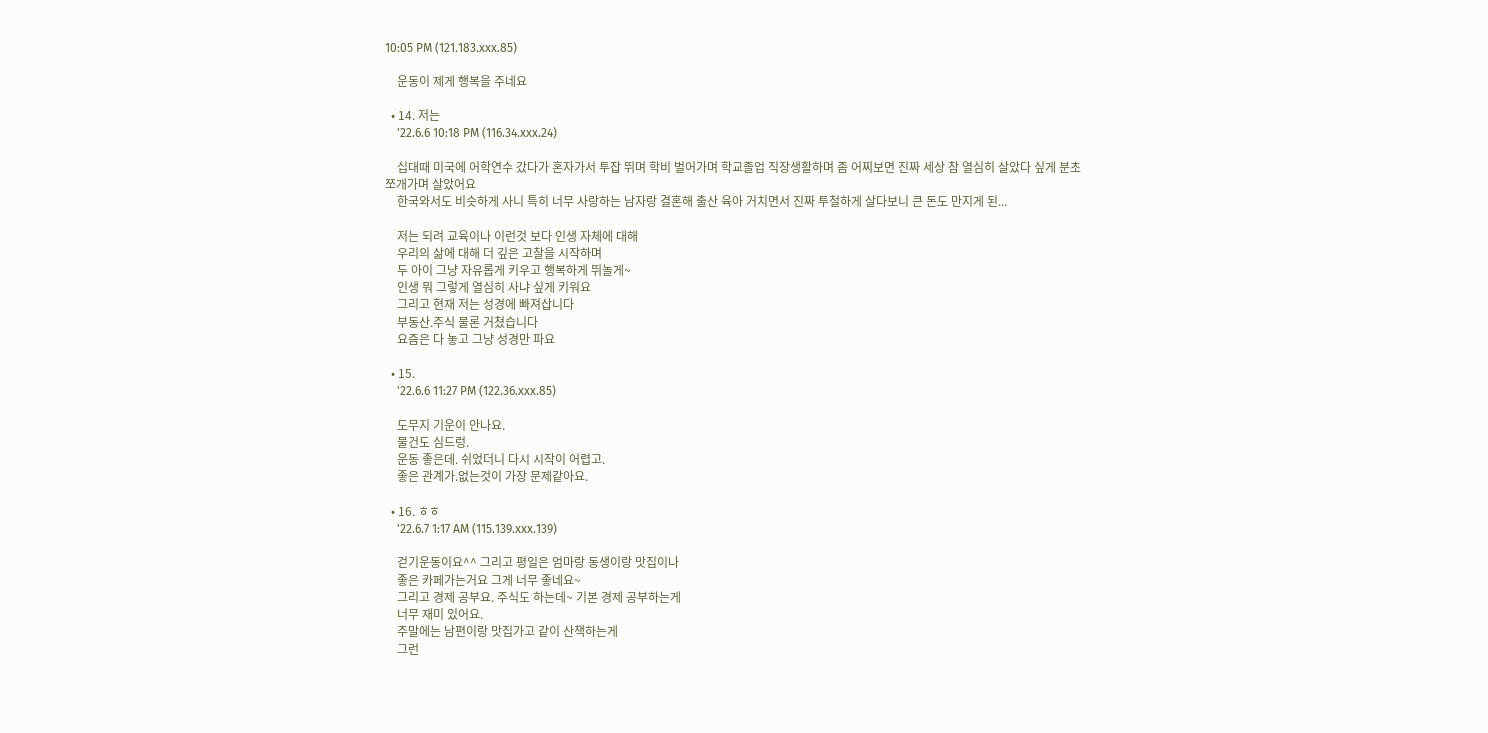10:05 PM (121.183.xxx.85)

    운동이 제게 행복을 주네요

  • 14. 저는
    '22.6.6 10:18 PM (116.34.xxx.24)

    십대때 미국에 어학연수 갔다가 혼자가서 투잡 뛰며 학비 벌어가며 학교졸업 직장생활하며 좀 어찌보면 진짜 세상 참 열심히 살았다 싶게 분초 쪼개가며 살았어요
    한국와서도 비슷하게 사니 특히 너무 사랑하는 남자랑 결혼해 출산 육아 거치면서 진짜 투철하게 살다보니 큰 돈도 만지게 된...

    저는 되려 교육이나 이런것 보다 인생 자체에 대해
    우리의 삶에 대해 더 깊은 고찰을 시작하며
    두 아이 그냥 자유롭게 키우고 행복하게 뛰놀게~
    인생 뭐 그렇게 열심히 사냐 싶게 키워요
    그리고 현재 저는 성경에 빠져삽니다
    부동산.주식 물론 거쳤습니다
    요즘은 다 놓고 그냥 성경만 파요

  • 15.
    '22.6.6 11:27 PM (122.36.xxx.85)

    도무지 기운이 안나요.
    물건도 심드렁.
    운동 좋은데. 쉬었더니 다시 시작이 어렵고.
    좋은 관계가.없는것이 가장 문제같아요.

  • 16. ㅎㅎ
    '22.6.7 1:17 AM (115.139.xxx.139)

    걷기운동이요^^ 그리고 평일은 엄마랑 동생이랑 맛집이나
    좋은 카페가는거요 그게 너무 좋네요~
    그리고 경제 공부요. 주식도 하는데~ 기본 경제 공부하는게
    너무 재미 있어요.
    주말에는 남편이랑 맛집가고 같이 산책하는게
    그런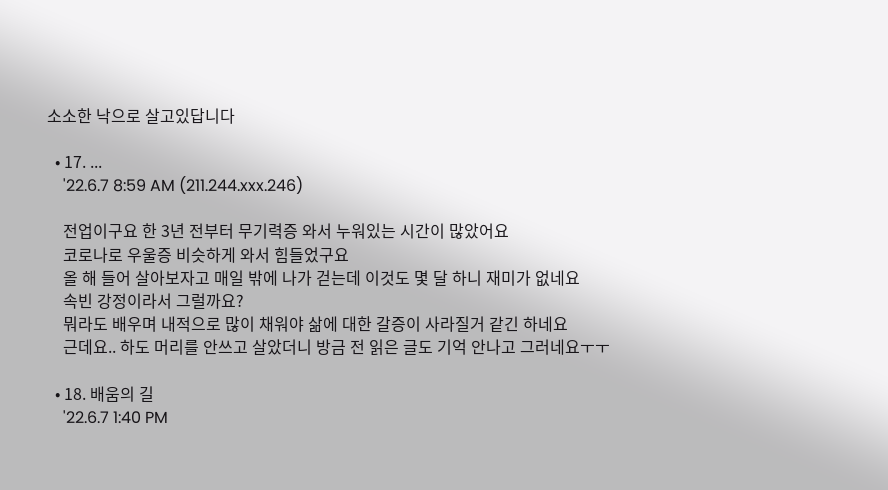소소한 낙으로 살고있답니다

  • 17. ...
    '22.6.7 8:59 AM (211.244.xxx.246)

    전업이구요 한 3년 전부터 무기력증 와서 누워있는 시간이 많았어요
    코로나로 우울증 비슷하게 와서 힘들었구요
    올 해 들어 살아보자고 매일 밖에 나가 걷는데 이것도 몇 달 하니 재미가 없네요
    속빈 강정이라서 그럴까요?
    뭐라도 배우며 내적으로 많이 채워야 삶에 대한 갈증이 사라질거 같긴 하네요
    근데요.. 하도 머리를 안쓰고 살았더니 방금 전 읽은 글도 기억 안나고 그러네요ㅜㅜ

  • 18. 배움의 길
    '22.6.7 1:40 PM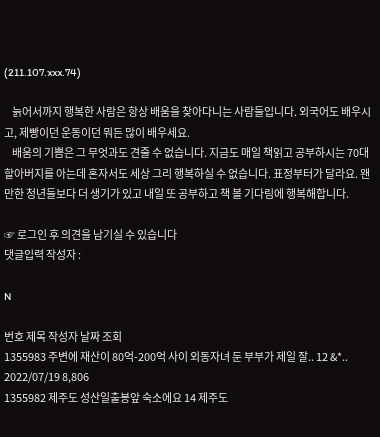(211.107.xxx.74)

    늙어서까지 행복한 사람은 항상 배움을 찾아다니는 사람들입니다. 외국어도 배우시고, 제빵이던 운동이던 뭐든 많이 배우세요.
    배움의 기쁨은 그 무엇과도 견줄 수 없습니다. 지금도 매일 책읽고 공부하시는 70대 할아버지를 아는데 혼자서도 세상 그리 행복하실 수 없습니다. 표정부터가 달라요. 왠만한 청년들보다 더 생기가 있고 내일 또 공부하고 책 볼 기다림에 행복해합니다.

☞ 로그인 후 의견을 남기실 수 있습니다
댓글입력 작성자 :

N

번호 제목 작성자 날짜 조회
1355983 주변에 재산이 80억-200억 사이 외동자녀 둔 부부가 제일 잘.. 12 &*.. 2022/07/19 8,806
1355982 제주도 성산일출봉앞 숙소에요 14 제주도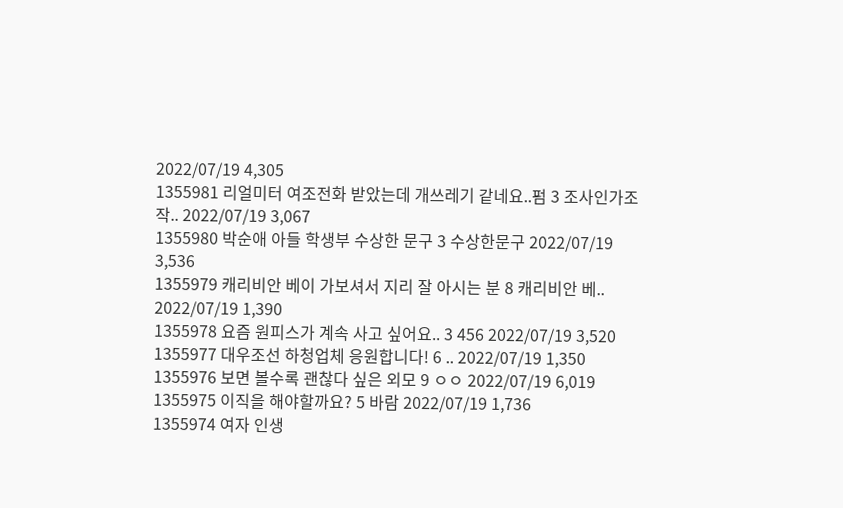2022/07/19 4,305
1355981 리얼미터 여조전화 받았는데 개쓰레기 같네요..펌 3 조사인가조작.. 2022/07/19 3,067
1355980 박순애 아들 학생부 수상한 문구 3 수상한문구 2022/07/19 3,536
1355979 캐리비안 베이 가보셔서 지리 잘 아시는 분 8 캐리비안 베.. 2022/07/19 1,390
1355978 요즘 원피스가 계속 사고 싶어요.. 3 456 2022/07/19 3,520
1355977 대우조선 하청업체 응원합니다! 6 .. 2022/07/19 1,350
1355976 보면 볼수록 괜찮다 싶은 외모 9 ㅇㅇ 2022/07/19 6,019
1355975 이직을 해야할까요? 5 바람 2022/07/19 1,736
1355974 여자 인생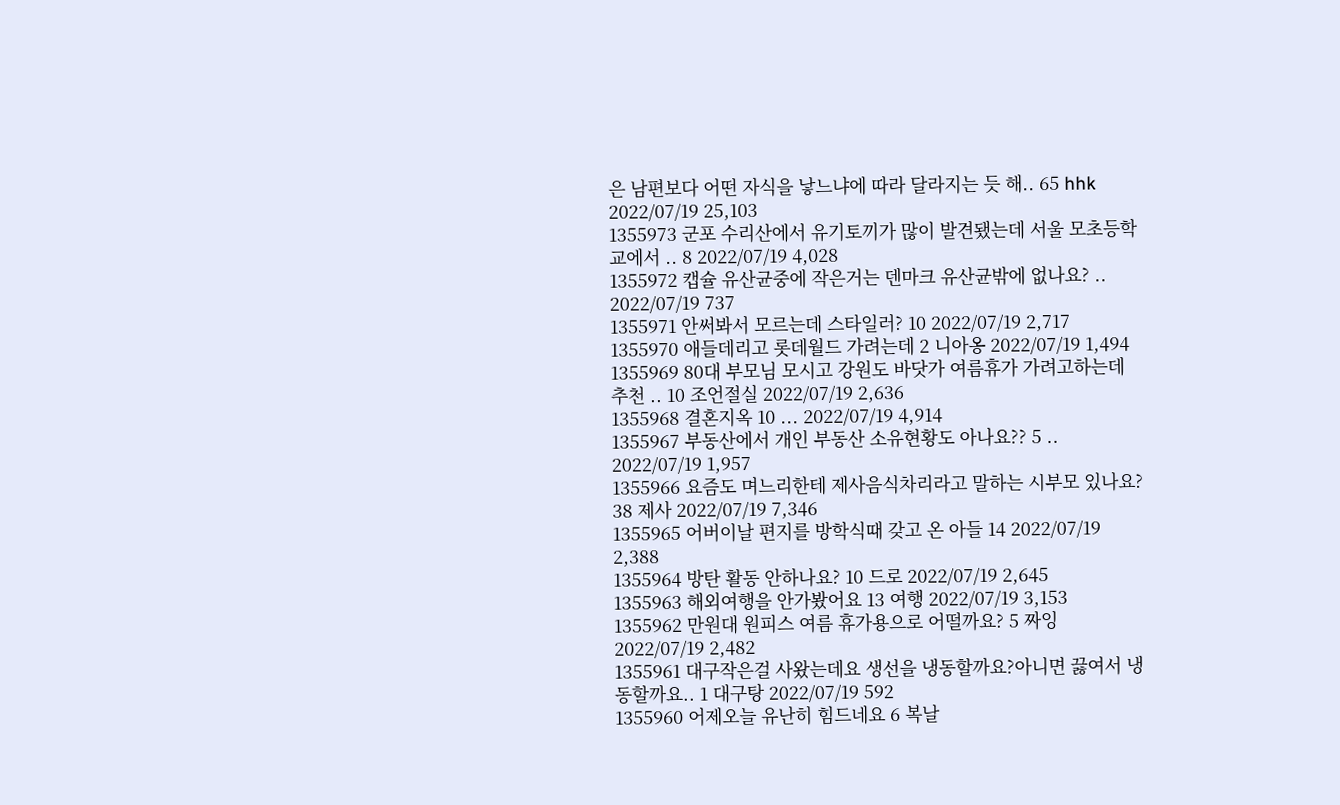은 남편보다 어떤 자식을 낳느냐에 따라 달라지는 듯 해.. 65 hhk 2022/07/19 25,103
1355973 군포 수리산에서 유기토끼가 많이 발견됐는데 서울 모초등학교에서 .. 8 2022/07/19 4,028
1355972 캡슐 유산균중에 작은거는 덴마크 유산균밖에 없나요? .. 2022/07/19 737
1355971 안써봐서 모르는데 스타일러? 10 2022/07/19 2,717
1355970 애들데리고 롯데월드 가려는데 2 니아옹 2022/07/19 1,494
1355969 80대 부모님 모시고 강원도 바닷가 여름휴가 가려고하는데 추천 .. 10 조언절실 2022/07/19 2,636
1355968 결혼지옥 10 ... 2022/07/19 4,914
1355967 부동산에서 개인 부동산 소유현황도 아나요?? 5 .. 2022/07/19 1,957
1355966 요즘도 며느리한테 제사음식차리라고 말하는 시부모 있나요? 38 제사 2022/07/19 7,346
1355965 어버이날 편지를 방학식때 갖고 온 아들 14 2022/07/19 2,388
1355964 방탄 활동 안하나요? 10 드로 2022/07/19 2,645
1355963 해외여행을 안가봤어요 13 여행 2022/07/19 3,153
1355962 만원대 원피스 여름 휴가용으로 어떨까요? 5 짜잉 2022/07/19 2,482
1355961 대구작은걸 사왔는데요 생선을 냉동할까요?아니면 끓여서 냉동할까요.. 1 대구탕 2022/07/19 592
1355960 어제오늘 유난히 힘드네요 6 복날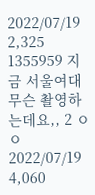2022/07/19 2,325
1355959 지금 서울여대 무슨 촬영하는데요,, 2 ㅇㅇ 2022/07/19 4,060